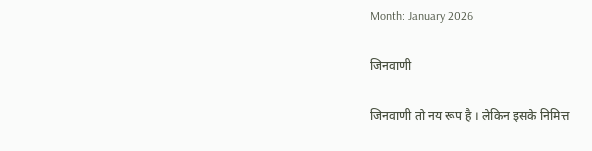Month: January 2026

जिनवाणी

जिनवाणी तो नय रूप है । लेकिन इसके निमित्त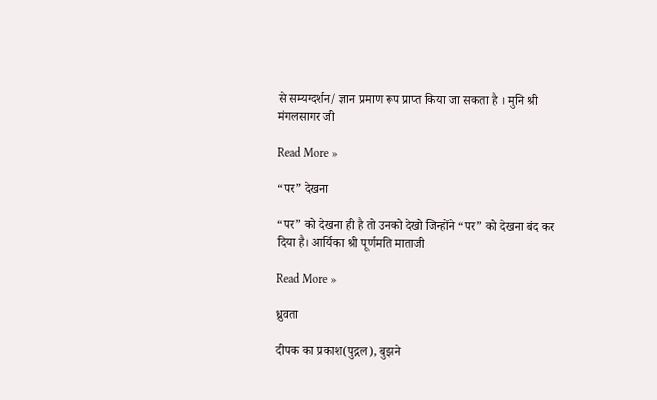से सम्यग्दर्शन/ ज्ञान प्रमाण रूप प्राप्त किया जा सकता है । मुनि श्री मंगलसागर जी

Read More »

“पर” देखना

“पर” को देखना ही है तो उनको देखो जिन्होंने “पर” को देखना बंद कर दिया है। आर्यिका श्री पूर्णमति माताजी

Read More »

ध्रुवता

दीपक का प्रकाश(पुद्गल), बुझने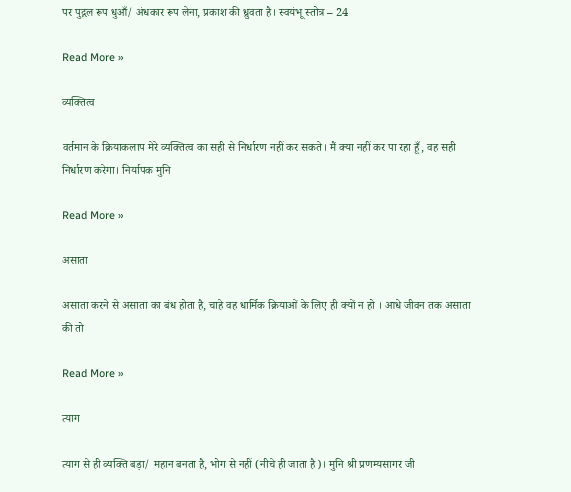पर पुद्गल रूप धुआँ/ अंधकार रूप लेना, प्रकाश की ध्रुवता है। स्वयंभू स्तोत्र – 24

Read More »

व्यक्तित्व

वर्तमान के क्रियाकलाप मेरे व्यक्तित्व का सही से निर्धारण नहीं कर सकते। मैं क्या नहीं कर पा रहा हूँ, वह सही निर्धारण करेगा। निर्यापक मुनि

Read More »

असाता

असाता करने से असाता का बंध होता है, चाहे वह धार्मिक क्रियाओं के लिए ही क्यों न हो । आधे जीवन तक असाता की तो

Read More »

त्याग

त्याग से ही व्यक्ति बड़ा/ महान बनता है, भोग से नहीं (नीचे ही जाता है)। मुनि श्री प्रणम्यसागर जी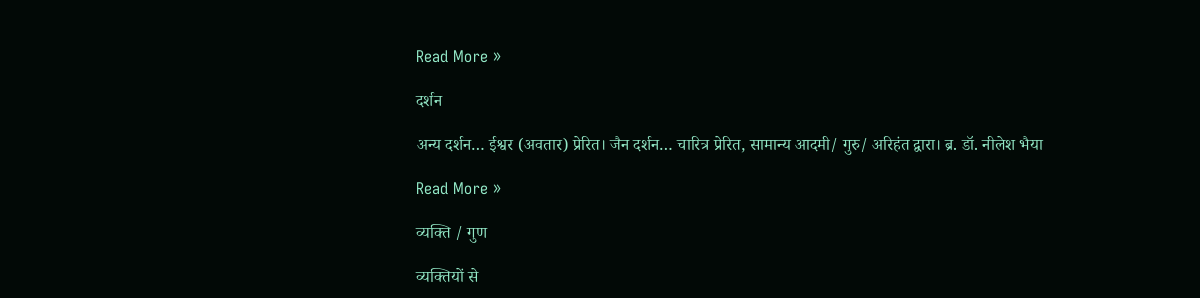Read More »

दर्शन

अन्य दर्शन… ईश्वर (अवतार) प्रेरित। जैन दर्शन… चारित्र प्रेरित, सामान्य आदमी/ गुरु/ अरिहंत द्वारा। ब्र. डॉ. नीलेश भैया

Read More »

व्यक्ति / गुण

व्यक्तियों से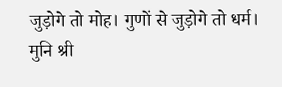जुड़ोगे तो मोह। गुणों से जुड़ोगे तो धर्म। मुनि श्री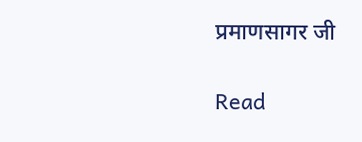प्रमाणसागर जी

Read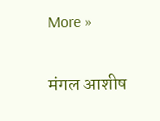More »

मंगल आशीष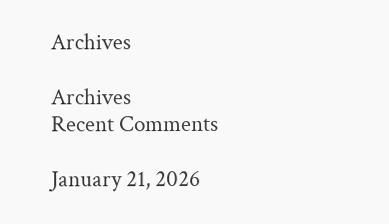Archives

Archives
Recent Comments

January 21, 2026